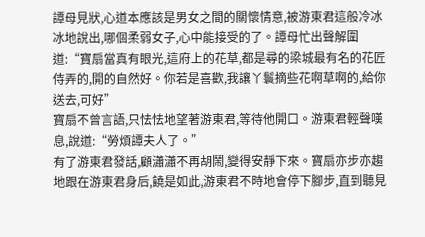譚母見狀,心道本應該是男女之間的關懷情意,被游東君這般冷冰冰地說出,哪個柔弱女子,心中能接受的了。譚母忙出聲解圍道:“寶扇當真有眼光,這府上的花草,都是尋的梁城最有名的花匠侍弄的,開的自然好。你若是喜歡,我讓丫鬟摘些花啊草啊的,給你送去,可好”
寶扇不曾言語,只怯怯地望著游東君,等待他開口。游東君輕聲嘆息,說道:“勞煩譚夫人了。”
有了游東君發話,顧瀟瀟不再胡鬧,變得安靜下來。寶扇亦步亦趨地跟在游東君身后,饒是如此,游東君不時地會停下腳步,直到聽見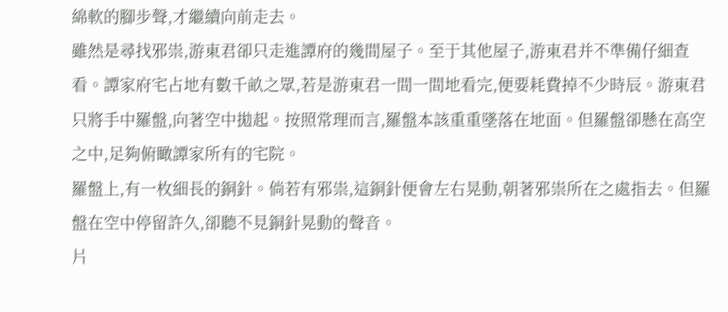綿軟的腳步聲,才繼續向前走去。
雖然是尋找邪祟,游東君卻只走進譚府的幾間屋子。至于其他屋子,游東君并不準備仔細查看。譚家府宅占地有數千畝之眾,若是游東君一間一間地看完,便要耗費掉不少時辰。游東君只將手中羅盤,向著空中拋起。按照常理而言,羅盤本該重重墜落在地面。但羅盤卻懸在高空之中,足夠俯瞰譚家所有的宅院。
羅盤上,有一枚細長的銅針。倘若有邪祟,這銅針便會左右晃動,朝著邪祟所在之處指去。但羅盤在空中停留許久,卻聽不見銅針晃動的聲音。
片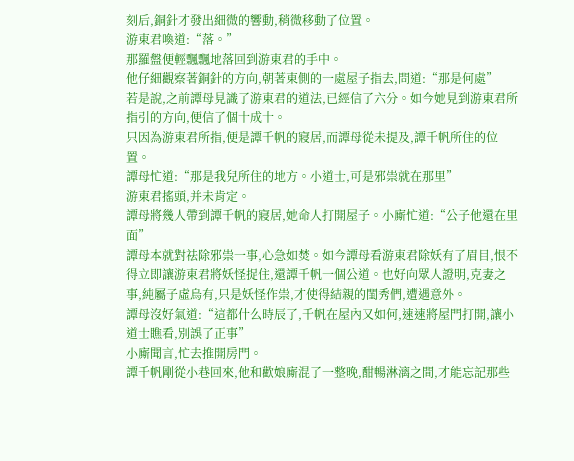刻后,銅針才發出細微的響動,稍微移動了位置。
游東君喚道:“落。”
那羅盤便輕飄飄地落回到游東君的手中。
他仔細觀察著銅針的方向,朝著東側的一處屋子指去,問道:“那是何處”
若是說,之前譚母見識了游東君的道法,已經信了六分。如今她見到游東君所指引的方向,便信了個十成十。
只因為游東君所指,便是譚千帆的寢居,而譚母從未提及,譚千帆所住的位置。
譚母忙道:“那是我兒所住的地方。小道士,可是邪祟就在那里”
游東君搖頭,并未肯定。
譚母將幾人帶到譚千帆的寢居,她命人打開屋子。小廝忙道:“公子他還在里面”
譚母本就對祛除邪祟一事,心急如焚。如今譚母看游東君除妖有了眉目,恨不得立即讓游東君將妖怪捉住,還譚千帆一個公道。也好向眾人證明,克妻之事,純屬子虛烏有,只是妖怪作祟,才使得結親的閨秀們,遭遇意外。
譚母沒好氣道:“這都什么時辰了,千帆在屋內又如何,速速將屋門打開,讓小道士瞧看,別誤了正事”
小廝聞言,忙去推開房門。
譚千帆剛從小巷回來,他和歡娘廝混了一整晚,酣暢淋漓之間,才能忘記那些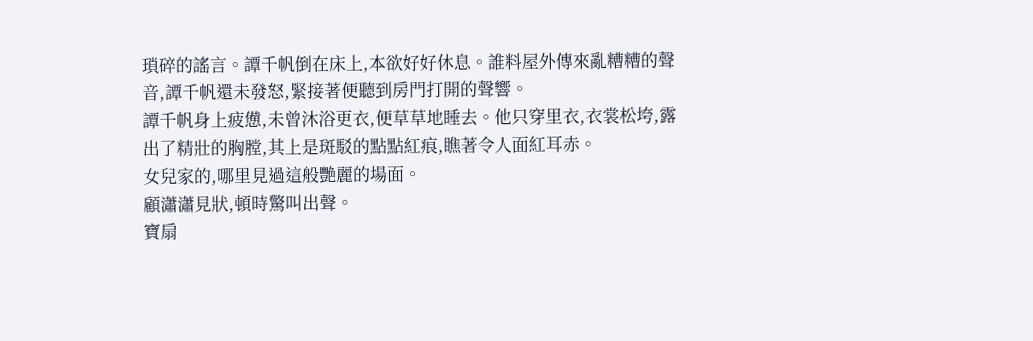瑣碎的謠言。譚千帆倒在床上,本欲好好休息。誰料屋外傳來亂糟糟的聲音,譚千帆還未發怒,緊接著便聽到房門打開的聲響。
譚千帆身上疲憊,未曾沐浴更衣,便草草地睡去。他只穿里衣,衣裳松垮,露出了精壯的胸膛,其上是斑駁的點點紅痕,瞧著令人面紅耳赤。
女兒家的,哪里見過這般艷麗的場面。
顧瀟瀟見狀,頓時驚叫出聲。
寶扇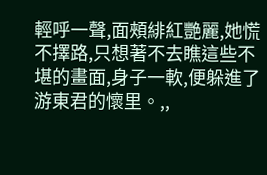輕呼一聲,面頰緋紅艷麗,她慌不擇路,只想著不去瞧這些不堪的畫面,身子一軟,便躲進了游東君的懷里。,,